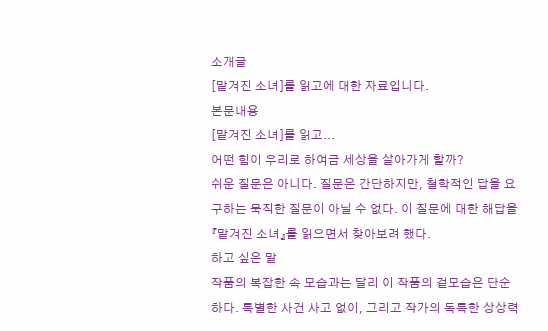소개글
[맡겨진 소녀]를 읽고에 대한 자료입니다.
본문내용
[맡겨진 소녀]를 읽고...
어떤 힘이 우리로 하여금 세상을 살아가게 할까?
쉬운 질문은 아니다. 질문은 간단하지만, 철학적인 답을 요구하는 묵직한 질문이 아닐 수 없다. 이 질문에 대한 해답을 『맡겨진 소녀』를 읽으면서 찾아보려 했다.
하고 싶은 말
작품의 복잡한 속 모습과는 달리 이 작품의 겉모습은 단순하다. 특별한 사건 사고 없이, 그리고 작가의 독특한 상상력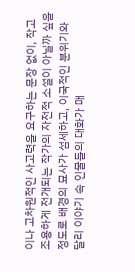이나 고차원적인 사고력을 요구하는 문장 없이, 작고 조용하게 전개되는 작가의 자전적 소설이 아닐까 싶을 정도로 배경의 묘사가 섬세하고, 이국적인 분위기와 달리 이야기 속 인물들의 대화가 매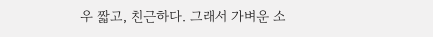우 짧고, 친근하다. 그래서 가벼운 소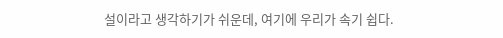설이라고 생각하기가 쉬운데, 여기에 우리가 속기 쉽다.